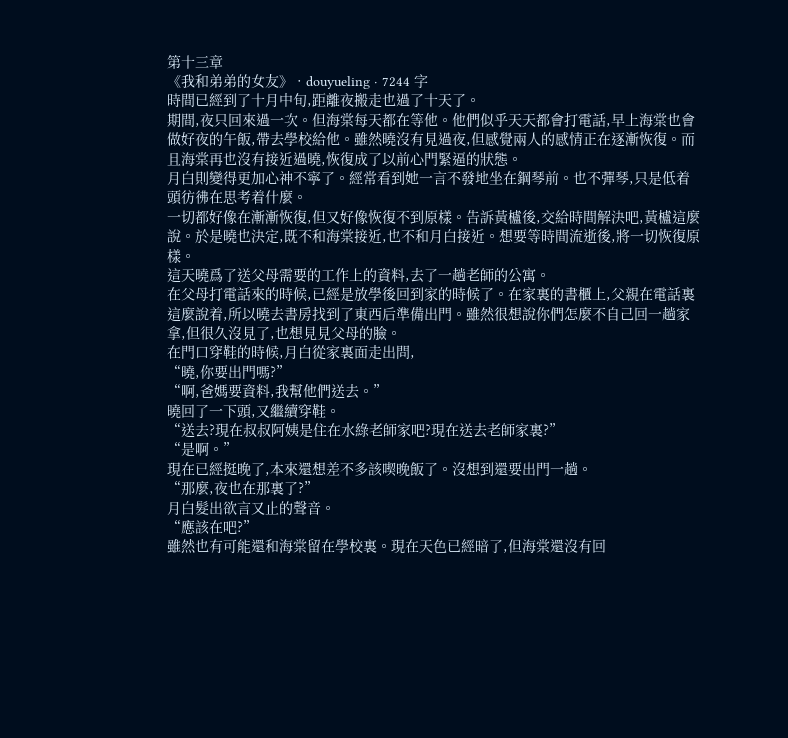第十三章
《我和弟弟的女友》 · douyueling · 7244 字
時間已經到了十月中旬,距離夜搬走也過了十天了。
期間,夜只回來過一次。但海棠每天都在等他。他們似乎天天都會打電話,早上海棠也會做好夜的午飯,帶去學校給他。雖然曉沒有見過夜,但感覺兩人的感情正在逐漸恢復。而且海棠再也沒有接近過曉,恢復成了以前心門緊逼的狀態。
月白則變得更加心神不寧了。經常看到她一言不發地坐在鋼琴前。也不彈琴,只是低着頭彷彿在思考着什麼。
一切都好像在漸漸恢復,但又好像恢復不到原樣。告訴黃櫨後,交給時間解決吧,黃櫨這麼說。於是曉也決定,既不和海棠接近,也不和月白接近。想要等時間流逝後,將一切恢復原樣。
這天曉爲了送父母需要的工作上的資料,去了一趟老師的公寓。
在父母打電話來的時候,已經是放學後回到家的時候了。在家裏的書櫃上,父親在電話裏這麼說着,所以曉去書房找到了東西后準備出門。雖然很想說你們怎麼不自己回一趟家拿,但很久沒見了,也想見見父母的臉。
在門口穿鞋的時候,月白從家裏面走出問,
“曉,你要出門嗎?”
“啊,爸媽要資料,我幫他們送去。”
曉回了一下頭,又繼續穿鞋。
“送去?現在叔叔阿姨是住在水綠老師家吧?現在送去老師家裏?”
“是啊。”
現在已經挺晚了,本來還想差不多該喫晚飯了。沒想到還要出門一趟。
“那麼,夜也在那裏了?”
月白髮出欲言又止的聲音。
“應該在吧?”
雖然也有可能還和海棠留在學校裏。現在天色已經暗了,但海棠還沒有回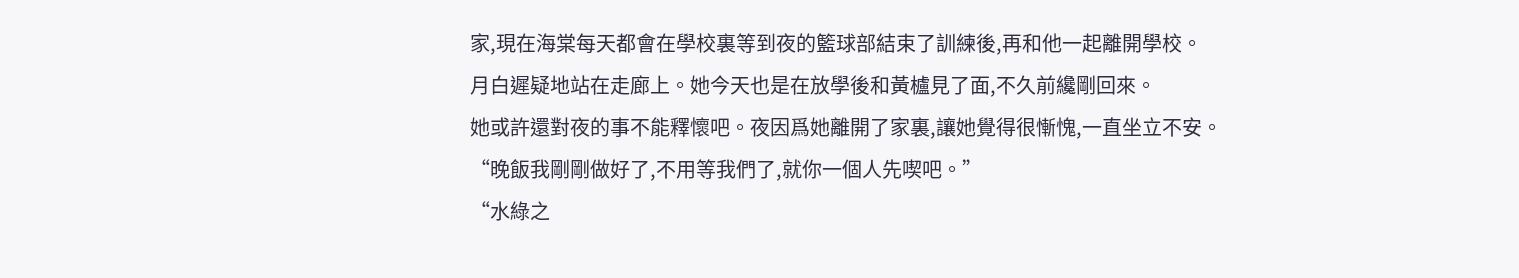家,現在海棠每天都會在學校裏等到夜的籃球部結束了訓練後,再和他一起離開學校。
月白遲疑地站在走廊上。她今天也是在放學後和黃櫨見了面,不久前纔剛回來。
她或許還對夜的事不能釋懷吧。夜因爲她離開了家裏,讓她覺得很慚愧,一直坐立不安。
“晚飯我剛剛做好了,不用等我們了,就你一個人先喫吧。”
“水綠之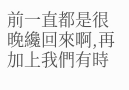前一直都是很晚纔回來啊,再加上我們有時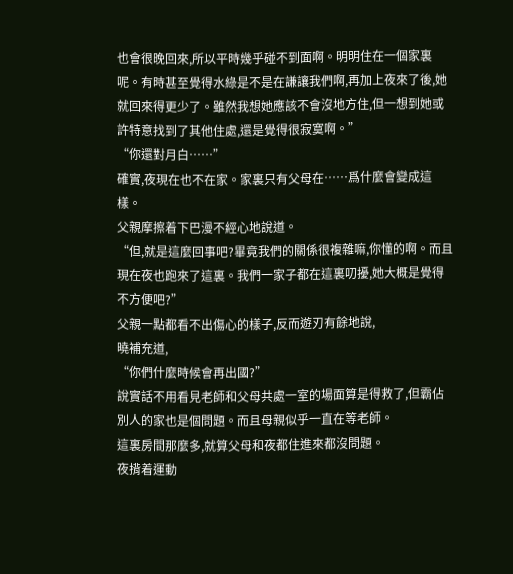也會很晚回來,所以平時幾乎碰不到面啊。明明住在一個家裏呢。有時甚至覺得水綠是不是在謙讓我們啊,再加上夜來了後,她就回來得更少了。雖然我想她應該不會沒地方住,但一想到她或許特意找到了其他住處,還是覺得很寂寞啊。”
“你還對月白……”
確實,夜現在也不在家。家裏只有父母在……爲什麼會變成這樣。
父親摩擦着下巴漫不經心地說道。
“但,就是這麼回事吧?畢竟我們的關係很複雜嘛,你懂的啊。而且現在夜也跑來了這裏。我們一家子都在這裏叨擾,她大概是覺得不方便吧?”
父親一點都看不出傷心的樣子,反而遊刃有餘地說,
曉補充道,
“你們什麼時候會再出國?”
說實話不用看見老師和父母共處一室的場面算是得救了,但霸佔別人的家也是個問題。而且母親似乎一直在等老師。
這裏房間那麼多,就算父母和夜都住進來都沒問題。
夜揹着運動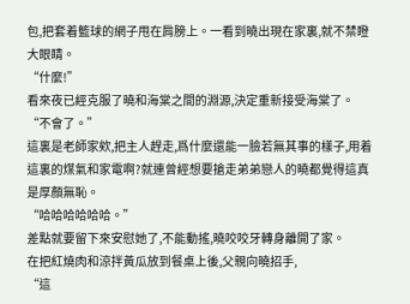包,把套着籃球的網子甩在肩膀上。一看到曉出現在家裏,就不禁瞪大眼睛。
“什麼!”
看來夜已經克服了曉和海棠之間的淵源,決定重新接受海棠了。
“不會了。”
這裏是老師家欸,把主人趕走,爲什麼還能一臉若無其事的樣子,用着這裏的煤氣和家電啊?就連曾經想要搶走弟弟戀人的曉都覺得這真是厚顏無恥。
“哈哈哈哈哈哈。”
差點就要留下來安慰她了,不能動搖,曉咬咬牙轉身離開了家。
在把紅燒肉和涼拌黃瓜放到餐桌上後,父親向曉招手,
“這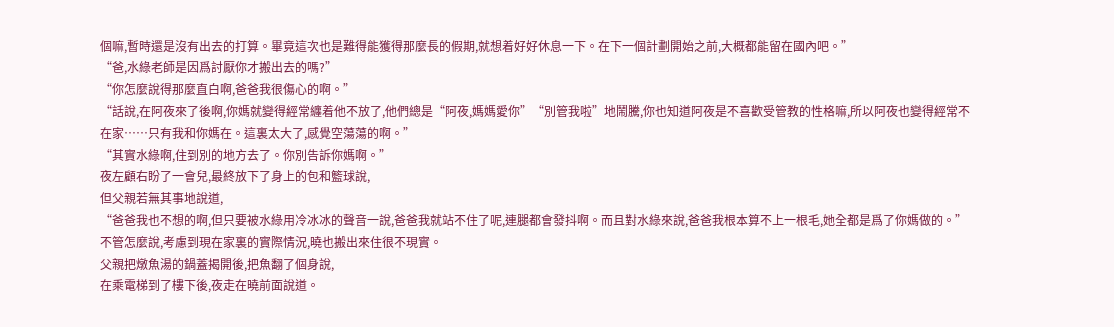個嘛,暫時還是沒有出去的打算。畢竟這次也是難得能獲得那麼長的假期,就想着好好休息一下。在下一個計劃開始之前,大概都能留在國內吧。”
“爸,水綠老師是因爲討厭你才搬出去的嗎?”
“你怎麼說得那麼直白啊,爸爸我很傷心的啊。”
“話說,在阿夜來了後啊,你媽就變得經常纏着他不放了,他們總是“阿夜,媽媽愛你”“別管我啦”地鬧騰,你也知道阿夜是不喜歡受管教的性格嘛,所以阿夜也變得經常不在家……只有我和你媽在。這裏太大了,感覺空蕩蕩的啊。”
“其實水綠啊,住到別的地方去了。你別告訴你媽啊。”
夜左顧右盼了一會兒,最終放下了身上的包和籃球說,
但父親若無其事地說道,
“爸爸我也不想的啊,但只要被水綠用冷冰冰的聲音一說,爸爸我就站不住了呢,連腿都會發抖啊。而且對水綠來說,爸爸我根本算不上一根毛,她全都是爲了你媽做的。”
不管怎麼說,考慮到現在家裏的實際情況,曉也搬出來住很不現實。
父親把燉魚湯的鍋蓋揭開後,把魚翻了個身說,
在乘電梯到了樓下後,夜走在曉前面說道。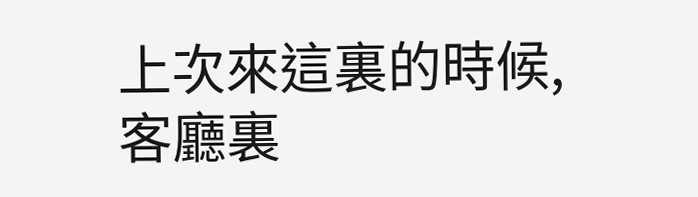上次來這裏的時候,客廳裏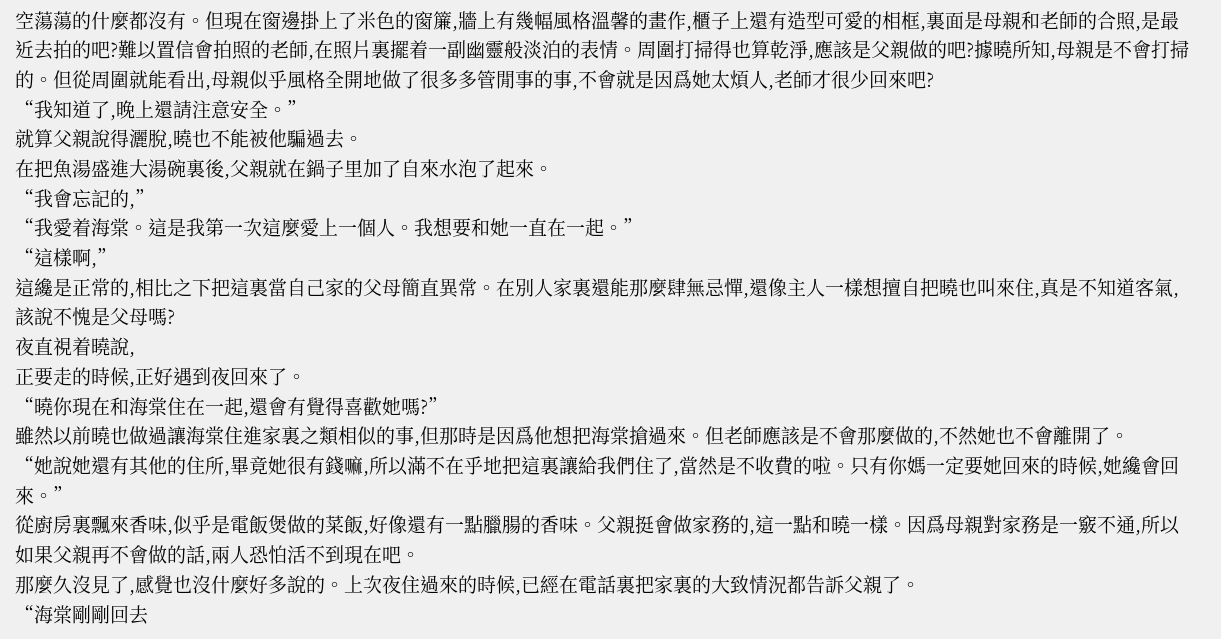空蕩蕩的什麼都沒有。但現在窗邊掛上了米色的窗簾,牆上有幾幅風格溫馨的畫作,櫃子上還有造型可愛的相框,裏面是母親和老師的合照,是最近去拍的吧?難以置信會拍照的老師,在照片裏擺着一副幽靈般淡泊的表情。周圍打掃得也算乾淨,應該是父親做的吧?據曉所知,母親是不會打掃的。但從周圍就能看出,母親似乎風格全開地做了很多多管閒事的事,不會就是因爲她太煩人,老師才很少回來吧?
“我知道了,晚上還請注意安全。”
就算父親說得灑脫,曉也不能被他騙過去。
在把魚湯盛進大湯碗裏後,父親就在鍋子里加了自來水泡了起來。
“我會忘記的,”
“我愛着海棠。這是我第一次這麼愛上一個人。我想要和她一直在一起。”
“這樣啊,”
這纔是正常的,相比之下把這裏當自己家的父母簡直異常。在別人家裏還能那麼肆無忌憚,還像主人一樣想擅自把曉也叫來住,真是不知道客氣,該說不愧是父母嗎?
夜直視着曉說,
正要走的時候,正好遇到夜回來了。
“曉你現在和海棠住在一起,還會有覺得喜歡她嗎?”
雖然以前曉也做過讓海棠住進家裏之類相似的事,但那時是因爲他想把海棠搶過來。但老師應該是不會那麼做的,不然她也不會離開了。
“她說她還有其他的住所,畢竟她很有錢嘛,所以滿不在乎地把這裏讓給我們住了,當然是不收費的啦。只有你媽一定要她回來的時候,她纔會回來。”
從廚房裏飄來香味,似乎是電飯煲做的菜飯,好像還有一點臘腸的香味。父親挺會做家務的,這一點和曉一樣。因爲母親對家務是一竅不通,所以如果父親再不會做的話,兩人恐怕活不到現在吧。
那麼久沒見了,感覺也沒什麼好多說的。上次夜住過來的時候,已經在電話裏把家裏的大致情況都告訴父親了。
“海棠剛剛回去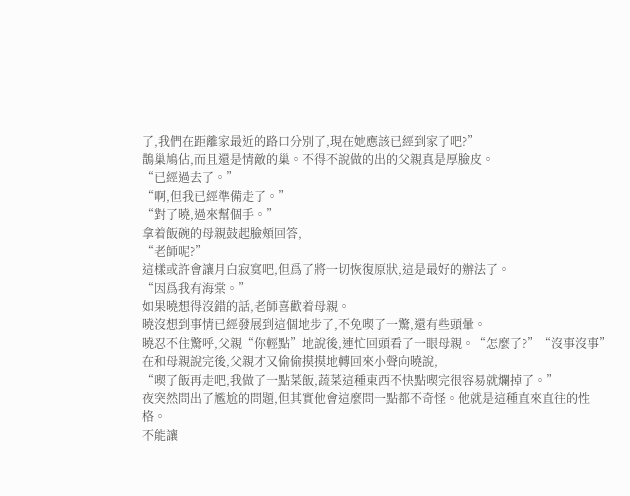了,我們在距離家最近的路口分別了,現在她應該已經到家了吧?”
鵲巢鳩佔,而且還是情敵的巢。不得不說做的出的父親真是厚臉皮。
“已經過去了。”
“啊,但我已經準備走了。”
“對了曉,過來幫個手。”
拿着飯碗的母親鼓起臉頰回答,
“老師呢?”
這樣或許會讓月白寂寞吧,但爲了將一切恢復原狀,這是最好的辦法了。
“因爲我有海棠。”
如果曉想得沒錯的話,老師喜歡着母親。
曉沒想到事情已經發展到這個地步了,不免喫了一驚,還有些頭暈。
曉忍不住驚呼,父親“你輕點”地說後,連忙回頭看了一眼母親。“怎麼了?”“沒事沒事”在和母親說完後,父親才又偷偷摸摸地轉回來小聲向曉說,
“喫了飯再走吧,我做了一點菜飯,蔬菜這種東西不快點喫完很容易就爛掉了。”
夜突然問出了尷尬的問題,但其實他會這麼問一點都不奇怪。他就是這種直來直往的性格。
不能讓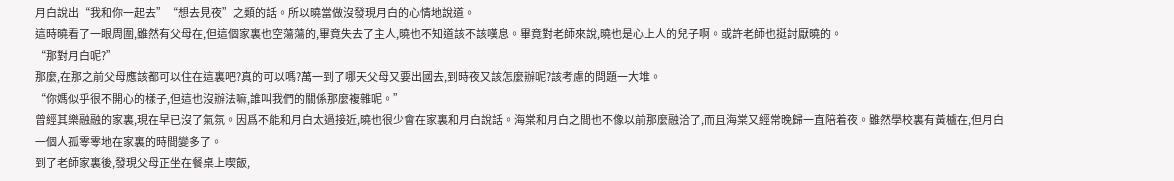月白說出“我和你一起去”“想去見夜”之類的話。所以曉當做沒發現月白的心情地說道。
這時曉看了一眼周圍,雖然有父母在,但這個家裏也空蕩蕩的,畢竟失去了主人,曉也不知道該不該嘆息。畢竟對老師來說,曉也是心上人的兒子啊。或許老師也挺討厭曉的。
“那對月白呢?”
那麼,在那之前父母應該都可以住在這裏吧?真的可以嗎?萬一到了哪天父母又要出國去,到時夜又該怎麼辦呢?該考慮的問題一大堆。
“你媽似乎很不開心的樣子,但這也沒辦法嘛,誰叫我們的關係那麼複雜呢。”
曾經其樂融融的家裏,現在早已沒了氣氛。因爲不能和月白太過接近,曉也很少會在家裏和月白說話。海棠和月白之間也不像以前那麼融洽了,而且海棠又經常晚歸一直陪着夜。雖然學校裏有黃櫨在,但月白一個人孤零零地在家裏的時間變多了。
到了老師家裏後,發現父母正坐在餐桌上喫飯,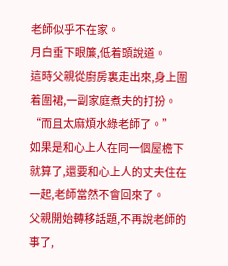老師似乎不在家。
月白垂下眼簾,低着頭說道。
這時父親從廚房裏走出來,身上圍着圍裙,一副家庭煮夫的打扮。
“而且太麻煩水綠老師了。”
如果是和心上人在同一個屋檐下就算了,還要和心上人的丈夫住在一起,老師當然不會回來了。
父親開始轉移話題,不再說老師的事了,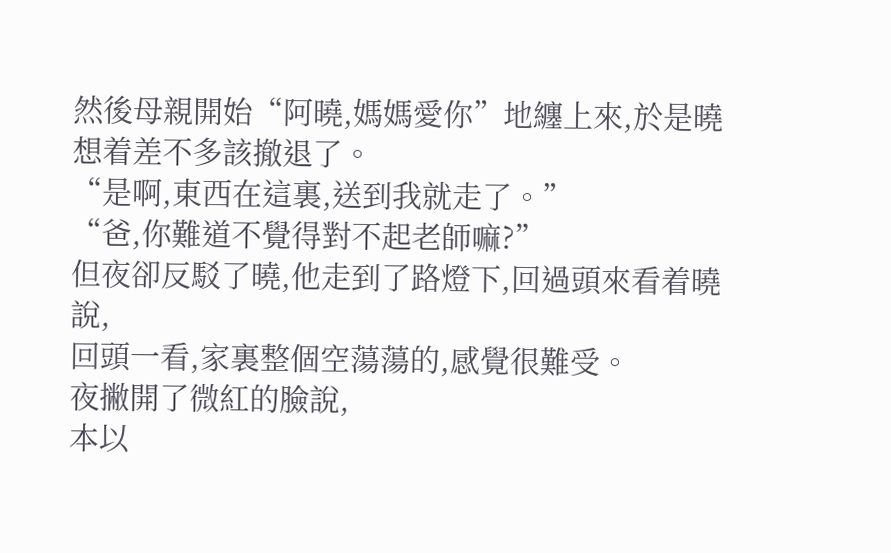然後母親開始“阿曉,媽媽愛你”地纏上來,於是曉想着差不多該撤退了。
“是啊,東西在這裏,送到我就走了。”
“爸,你難道不覺得對不起老師嘛?”
但夜卻反駁了曉,他走到了路燈下,回過頭來看着曉說,
回頭一看,家裏整個空蕩蕩的,感覺很難受。
夜撇開了微紅的臉說,
本以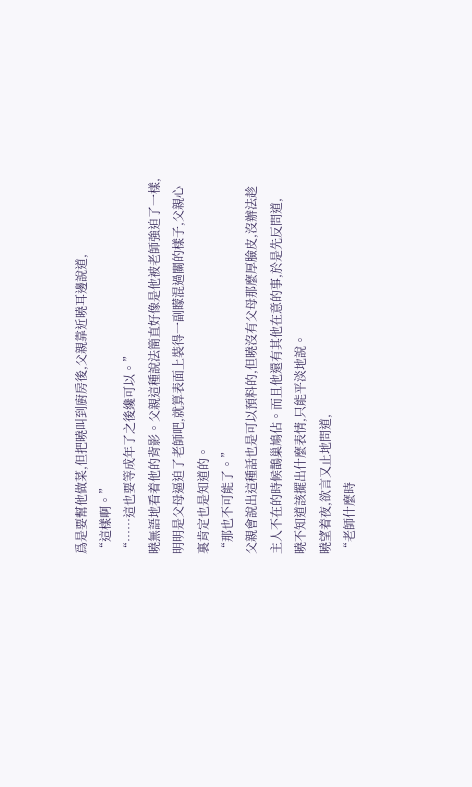爲是要幫他做菜,但把曉叫到廚房後,父親靠近曉耳邊說道,
“這樣啊。”
“……這也要等成年了之後纔可以。”
曉無語地看着他的背影。父親這種說法簡直好像是他被老師強迫了一樣,明明是父母逼迫了老師吧,就算表面上裝得一副矇混過關的樣子,父親心裏肯定也是知道的。
“那也不可能了。”
父親會說出這種話也是可以預料的,但曉沒有父母那麼厚臉皮,沒辦法趁主人不在的時候鵲巢鳩佔。而且他還有其他在意的事,於是先反問道,
曉不知道該擺出什麼表情,只能平淡地說。
曉望着夜,欲言又止地問道,
“老師什麼時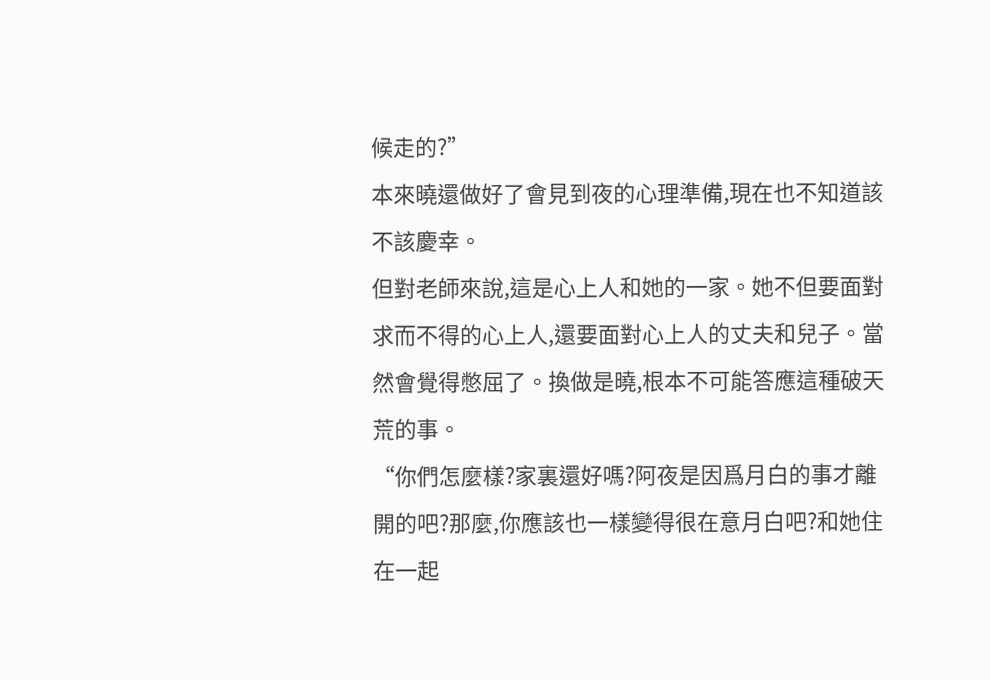候走的?”
本來曉還做好了會見到夜的心理準備,現在也不知道該不該慶幸。
但對老師來說,這是心上人和她的一家。她不但要面對求而不得的心上人,還要面對心上人的丈夫和兒子。當然會覺得憋屈了。換做是曉,根本不可能答應這種破天荒的事。
“你們怎麼樣?家裏還好嗎?阿夜是因爲月白的事才離開的吧?那麼,你應該也一樣變得很在意月白吧?和她住在一起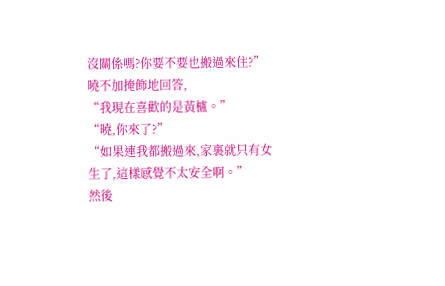沒關係嗎?你要不要也搬過來住?”
曉不加掩飾地回答,
“我現在喜歡的是黃櫨。”
“曉,你來了?”
“如果連我都搬過來,家裏就只有女生了,這樣感覺不太安全啊。”
然後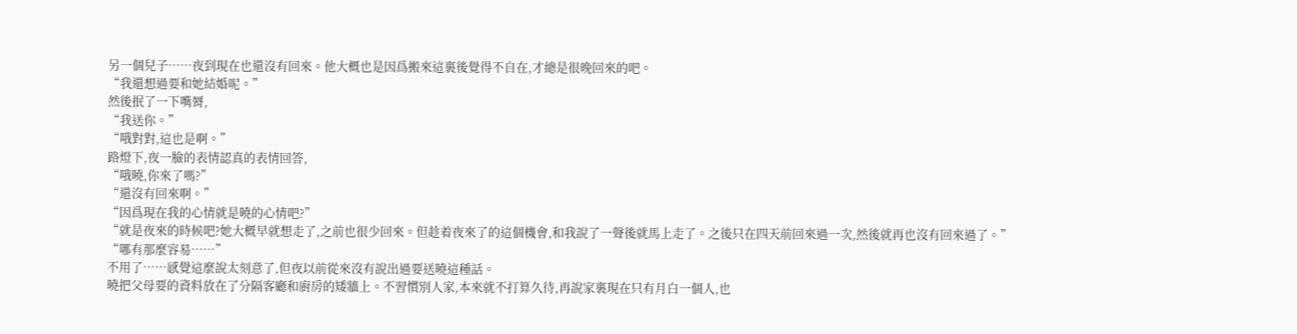另一個兒子……夜到現在也還沒有回來。他大概也是因爲搬來這裏後覺得不自在,才總是很晚回來的吧。
“我還想過要和她結婚呢。”
然後抿了一下嘴脣,
“我送你。”
“哦對對,這也是啊。”
路燈下,夜一臉的表情認真的表情回答,
“哦曉,你來了嗎?”
“還沒有回來啊。”
“因爲現在我的心情就是曉的心情吧?”
“就是夜來的時候吧?她大概早就想走了,之前也很少回來。但趁着夜來了的這個機會,和我說了一聲後就馬上走了。之後只在四天前回來過一次,然後就再也沒有回來過了。”
“哪有那麼容易……”
不用了……感覺這麼說太刻意了,但夜以前從來沒有說出過要送曉這種話。
曉把父母要的資料放在了分隔客廳和廚房的矮牆上。不習慣別人家,本來就不打算久待,再說家裏現在只有月白一個人,也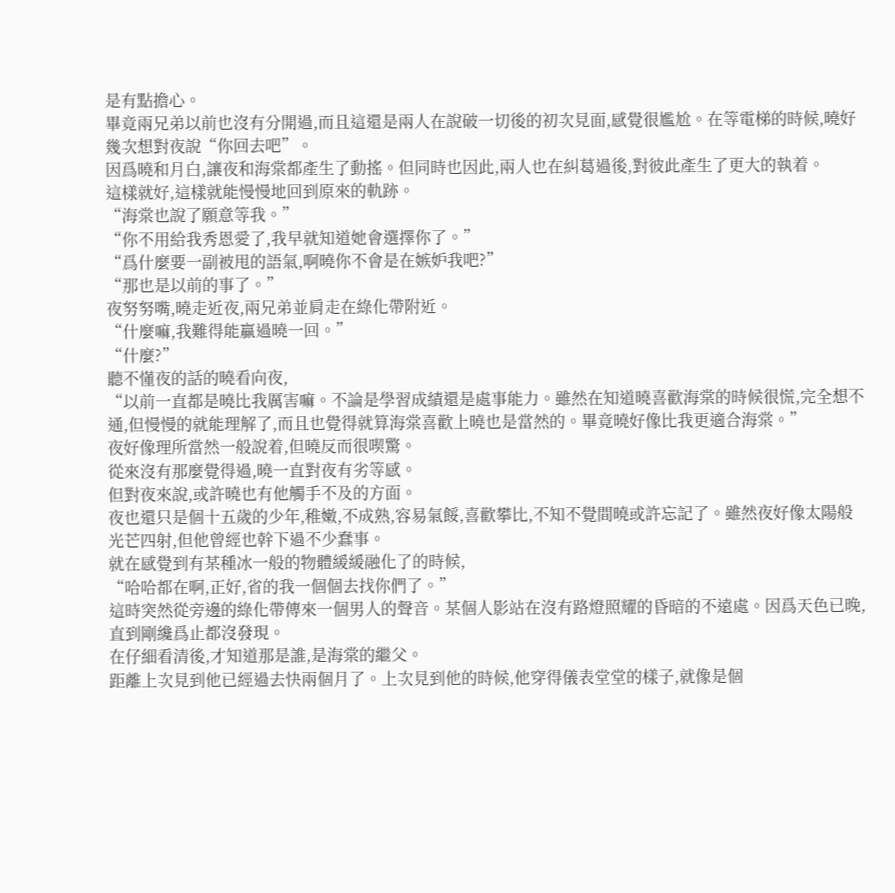是有點擔心。
畢竟兩兄弟以前也沒有分開過,而且這還是兩人在說破一切後的初次見面,感覺很尷尬。在等電梯的時候,曉好幾次想對夜說“你回去吧”。
因爲曉和月白,讓夜和海棠都產生了動搖。但同時也因此,兩人也在糾葛過後,對彼此產生了更大的執着。
這樣就好,這樣就能慢慢地回到原來的軌跡。
“海棠也說了願意等我。”
“你不用給我秀恩愛了,我早就知道她會選擇你了。”
“爲什麼要一副被甩的語氣,啊曉你不會是在嫉妒我吧?”
“那也是以前的事了。”
夜努努嘴,曉走近夜,兩兄弟並肩走在綠化帶附近。
“什麼嘛,我難得能贏過曉一回。”
“什麼?”
聽不懂夜的話的曉看向夜,
“以前一直都是曉比我厲害嘛。不論是學習成績還是處事能力。雖然在知道曉喜歡海棠的時候很慌,完全想不通,但慢慢的就能理解了,而且也覺得就算海棠喜歡上曉也是當然的。畢竟曉好像比我更適合海棠。”
夜好像理所當然一般說着,但曉反而很喫驚。
從來沒有那麼覺得過,曉一直對夜有劣等感。
但對夜來說,或許曉也有他觸手不及的方面。
夜也還只是個十五歲的少年,稚嫩,不成熟,容易氣餒,喜歡攀比,不知不覺間曉或許忘記了。雖然夜好像太陽般光芒四射,但他曾經也幹下過不少蠢事。
就在感覺到有某種冰一般的物體緩緩融化了的時候,
“哈哈都在啊,正好,省的我一個個去找你們了。”
這時突然從旁邊的綠化帶傳來一個男人的聲音。某個人影站在沒有路燈照耀的昏暗的不遠處。因爲天色已晚,直到剛纔爲止都沒發現。
在仔細看清後,才知道那是誰,是海棠的繼父。
距離上次見到他已經過去快兩個月了。上次見到他的時候,他穿得儀表堂堂的樣子,就像是個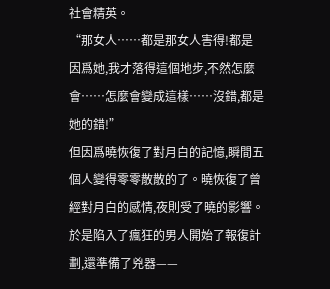社會精英。
“那女人……都是那女人害得!都是因爲她,我才落得這個地步,不然怎麼會……怎麼會變成這樣……沒錯,都是她的錯!”
但因爲曉恢復了對月白的記憶,瞬間五個人變得零零散散的了。曉恢復了曾經對月白的感情,夜則受了曉的影響。
於是陷入了瘋狂的男人開始了報復計劃,還準備了兇器——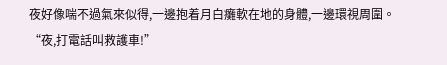夜好像喘不過氣來似得,一邊抱着月白癱軟在地的身體,一邊環視周圍。
“夜,打電話叫救護車!”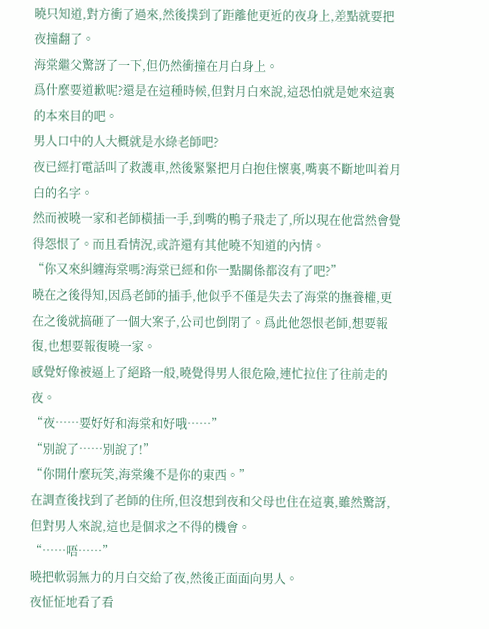曉只知道,對方衝了過來,然後撲到了距離他更近的夜身上,差點就要把夜撞翻了。
海棠繼父驚訝了一下,但仍然衝撞在月白身上。
爲什麼要道歉呢?還是在這種時候,但對月白來說,這恐怕就是她來這裏的本來目的吧。
男人口中的人大概就是水綠老師吧?
夜已經打電話叫了救護車,然後緊緊把月白抱住懷裏,嘴裏不斷地叫着月白的名字。
然而被曉一家和老師橫插一手,到嘴的鴨子飛走了,所以現在他當然會覺得怨恨了。而且看情況,或許還有其他曉不知道的內情。
“你又來糾纏海棠嗎?海棠已經和你一點關係都沒有了吧?”
曉在之後得知,因爲老師的插手,他似乎不僅是失去了海棠的撫養權,更在之後就搞砸了一個大案子,公司也倒閉了。爲此他怨恨老師,想要報復,也想要報復曉一家。
感覺好像被逼上了絕路一般,曉覺得男人很危險,連忙拉住了往前走的夜。
“夜……要好好和海棠和好哦……”
“別說了……別說了!”
“你開什麼玩笑,海棠纔不是你的東西。”
在調查後找到了老師的住所,但沒想到夜和父母也住在這裏,雖然驚訝,但對男人來說,這也是個求之不得的機會。
“……唔……”
曉把軟弱無力的月白交給了夜,然後正面面向男人。
夜怔怔地看了看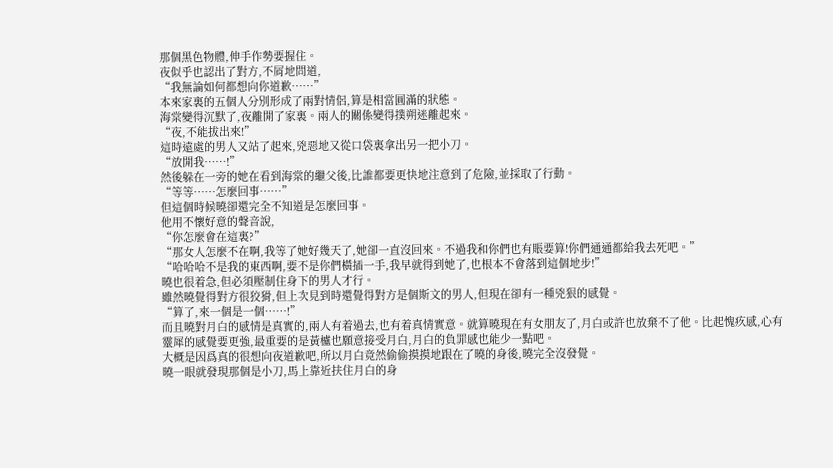那個黑色物體,伸手作勢要握住。
夜似乎也認出了對方,不屑地問道,
“我無論如何都想向你道歉……”
本來家裏的五個人分別形成了兩對情侶,算是相當圓滿的狀態。
海棠變得沉默了,夜離開了家裏。兩人的關係變得撲朔迷離起來。
“夜,不能拔出來!”
這時遠處的男人又站了起來,兇惡地又從口袋裏拿出另一把小刀。
“放開我……!”
然後躲在一旁的她在看到海棠的繼父後,比誰都要更快地注意到了危險,並採取了行動。
“等等……怎麼回事……”
但這個時候曉卻還完全不知道是怎麼回事。
他用不懷好意的聲音說,
“你怎麼會在這裏?”
“那女人怎麼不在啊,我等了她好幾天了,她卻一直沒回來。不過我和你們也有賬要算!你們通通都給我去死吧。”
“哈哈哈不是我的東西啊,要不是你們橫插一手,我早就得到她了,也根本不會落到這個地步!”
曉也很着急,但必須壓制住身下的男人才行。
雖然曉覺得對方很狡猾,但上次見到時還覺得對方是個斯文的男人,但現在卻有一種兇狠的感覺。
“算了,來一個是一個……!”
而且曉對月白的感情是真實的,兩人有着過去,也有着真情實意。就算曉現在有女朋友了,月白或許也放棄不了他。比起愧疚感,心有靈犀的感覺要更強,最重要的是黃櫨也願意接受月白,月白的負罪感也能少一點吧。
大概是因爲真的很想向夜道歉吧,所以月白竟然偷偷摸摸地跟在了曉的身後,曉完全沒發覺。
曉一眼就發現那個是小刀,馬上靠近扶住月白的身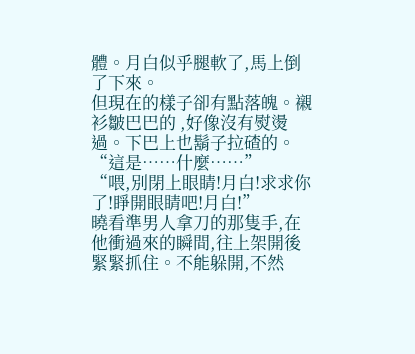體。月白似乎腿軟了,馬上倒了下來。
但現在的樣子卻有點落魄。襯衫皺巴巴的 ,好像沒有熨燙過。下巴上也鬍子拉碴的。
“這是……什麼……”
“喂,別閉上眼睛!月白!求求你了!睜開眼睛吧!月白!”
曉看準男人拿刀的那隻手,在他衝過來的瞬間,往上架開後緊緊抓住。不能躲開,不然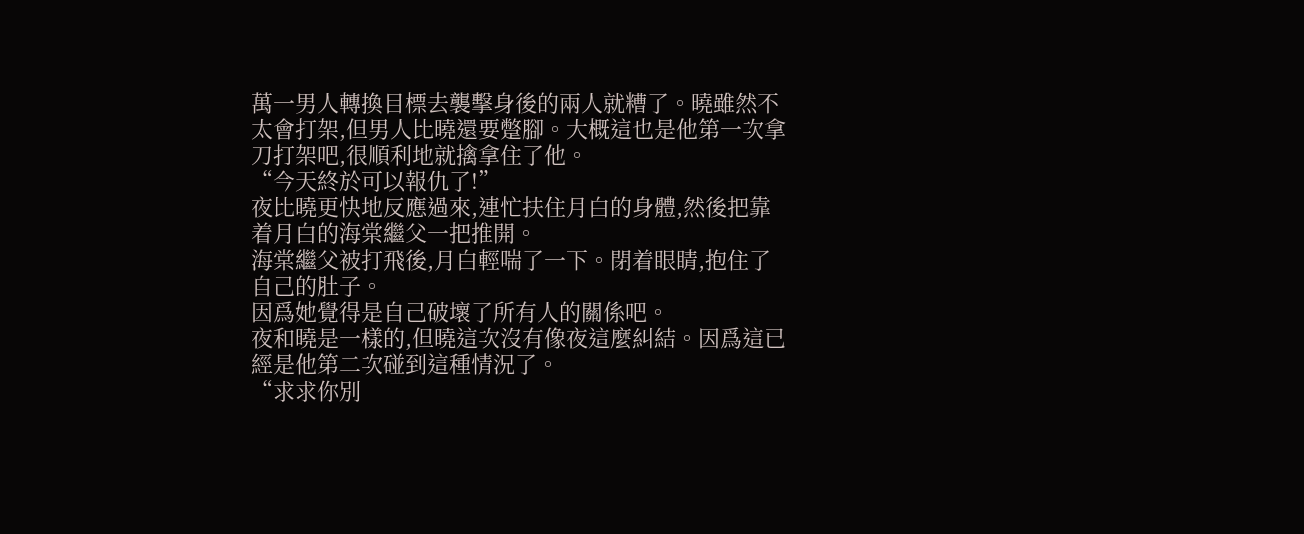萬一男人轉換目標去襲擊身後的兩人就糟了。曉雖然不太會打架,但男人比曉還要蹩腳。大概這也是他第一次拿刀打架吧,很順利地就擒拿住了他。
“今天終於可以報仇了!”
夜比曉更快地反應過來,連忙扶住月白的身體,然後把靠着月白的海棠繼父一把推開。
海棠繼父被打飛後,月白輕喘了一下。閉着眼睛,抱住了自己的肚子。
因爲她覺得是自己破壞了所有人的關係吧。
夜和曉是一樣的,但曉這次沒有像夜這麼糾結。因爲這已經是他第二次碰到這種情況了。
“求求你別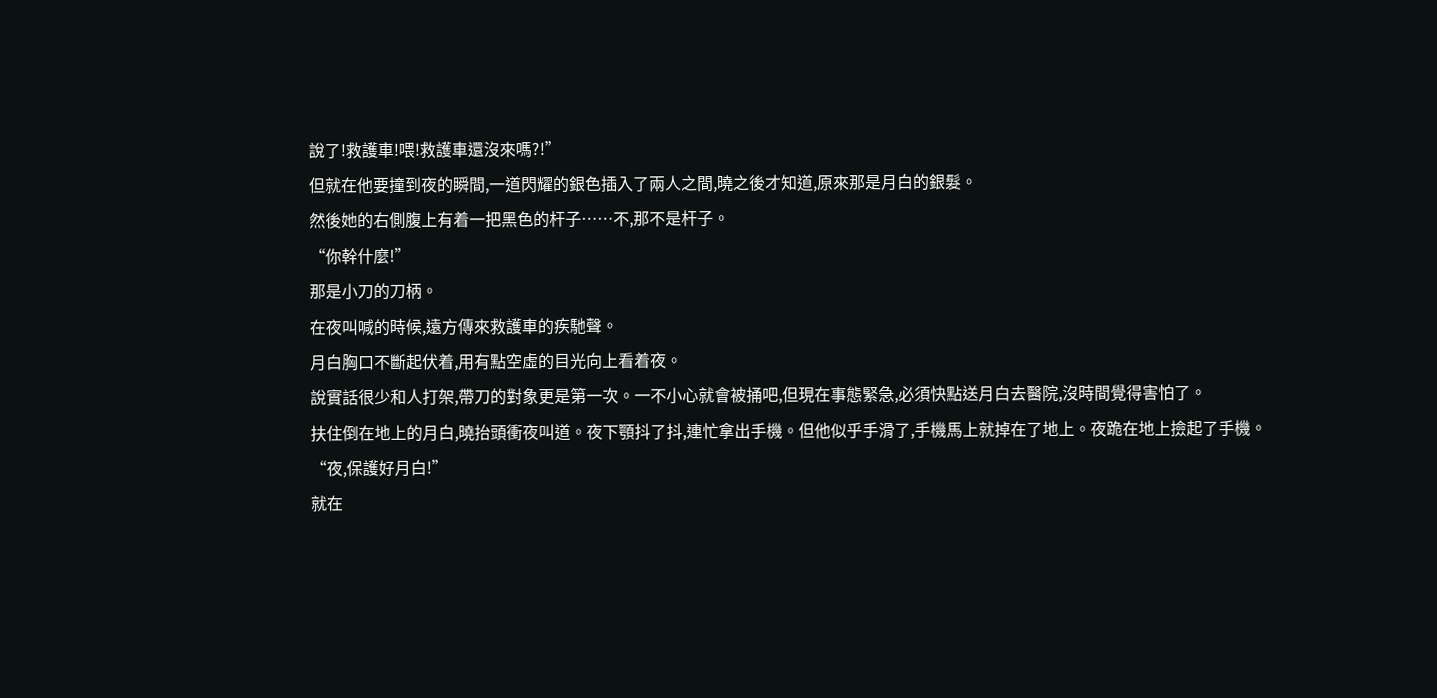說了!救護車!喂!救護車還沒來嗎?!”
但就在他要撞到夜的瞬間,一道閃耀的銀色插入了兩人之間,曉之後才知道,原來那是月白的銀髮。
然後她的右側腹上有着一把黑色的杆子……不,那不是杆子。
“你幹什麼!”
那是小刀的刀柄。
在夜叫喊的時候,遠方傳來救護車的疾馳聲。
月白胸口不斷起伏着,用有點空虛的目光向上看着夜。
說實話很少和人打架,帶刀的對象更是第一次。一不小心就會被捅吧,但現在事態緊急,必須快點送月白去醫院,沒時間覺得害怕了。
扶住倒在地上的月白,曉抬頭衝夜叫道。夜下顎抖了抖,連忙拿出手機。但他似乎手滑了,手機馬上就掉在了地上。夜跪在地上撿起了手機。
“夜,保護好月白!”
就在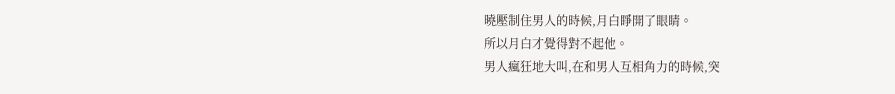曉壓制住男人的時候,月白睜開了眼睛。
所以月白才覺得對不起他。
男人瘋狂地大叫,在和男人互相角力的時候,突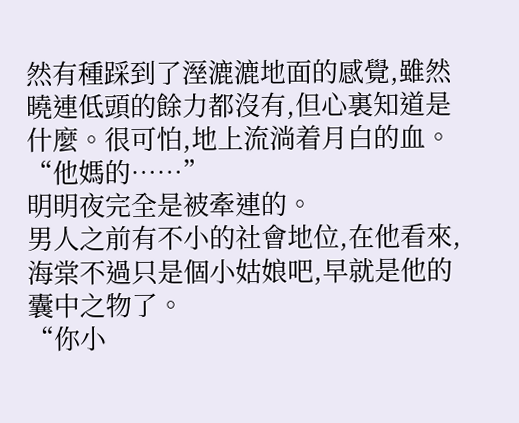然有種踩到了溼漉漉地面的感覺,雖然曉連低頭的餘力都沒有,但心裏知道是什麼。很可怕,地上流淌着月白的血。
“他媽的……”
明明夜完全是被牽連的。
男人之前有不小的社會地位,在他看來,海棠不過只是個小姑娘吧,早就是他的囊中之物了。
“你小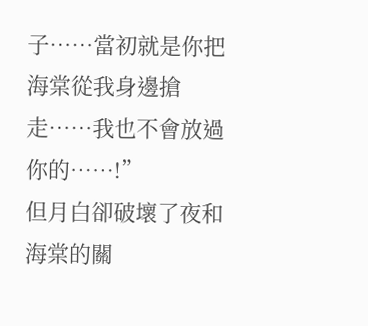子……當初就是你把海棠從我身邊搶走……我也不會放過你的……!”
但月白卻破壞了夜和海棠的關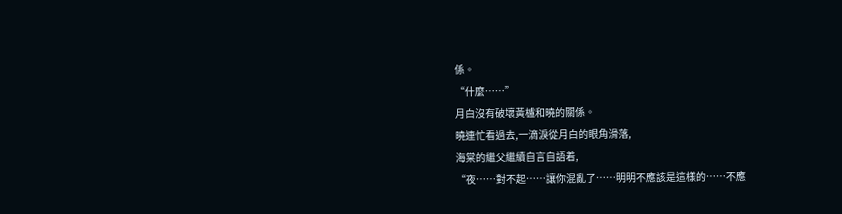係。
“什麼……”
月白沒有破壞黃櫨和曉的關係。
曉連忙看過去,一滴淚從月白的眼角滑落,
海棠的繼父繼續自言自語着,
“夜……對不起……讓你混亂了……明明不應該是這樣的……不應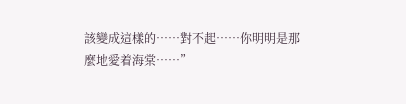該變成這樣的……對不起……你明明是那麼地愛着海棠……”